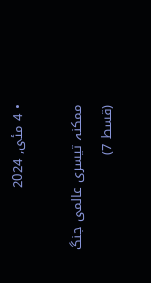• 4 مئی, 2024

ممکنہ تیسری عالمی جنگ (قسط 7)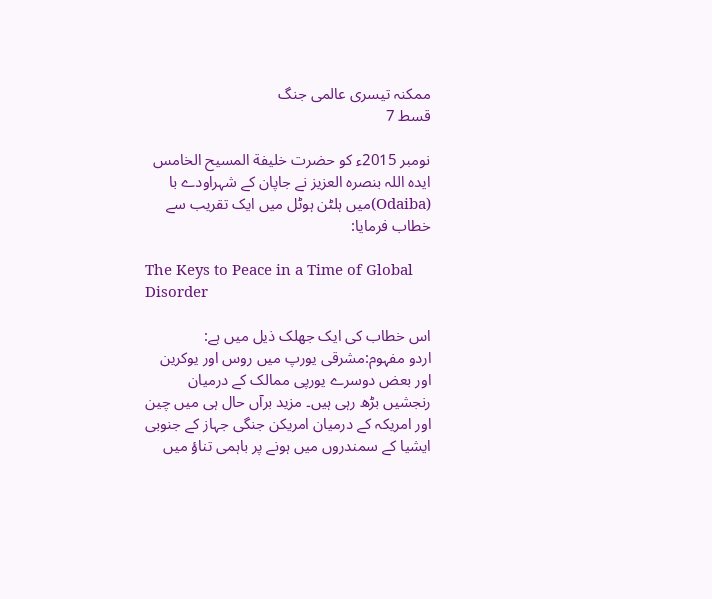ممکنہ تیسری عالمی جنگ
قسط 7

نومبر 2015ء کو حضرت خلیفة المسیح الخامس ایدہ اللہ بنصرہ العزیز نے جاپان کے شہراودے با (Odaiba)میں ہلٹن ہوٹل میں ایک تقریب سے خطاب فرمایا:

The Keys to Peace in a Time of Global Disorder

اس خطاب کی ایک جھلک ذیل میں ہے:
اردو مفہوم:مشرقی یورپ میں روس اور یوکرین اور بعض دوسرے یورپی ممالک کے درمیان رنجشیں بڑھ رہی ہیں۔ مزید برآں حال ہی میں چین اور امریکہ کے درمیان امریکن جنگی جہاز کے جنوبی ایشیا کے سمندروں میں ہونے پر باہمی تناؤ میں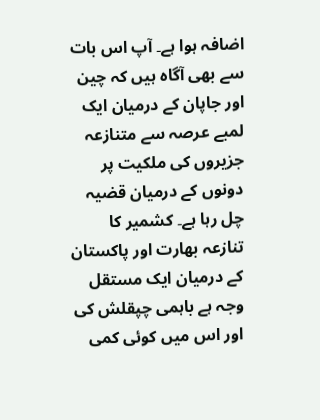اضافہ ہوا ہے۔ آپ اس بات سے بھی آگاہ ہیں کہ چین اور جاپان کے درمیان ایک لمبے عرصہ سے متنازعہ جزیروں کی ملکیت پر دونوں کے درمیان قضیہ چل رہا ہے۔ کشمیر کا تنازعہ بھارت اور پاکستان کے درمیان ایک مستقل وجہ ہے باہمی چپقلش کی اور اس میں کوئی کمی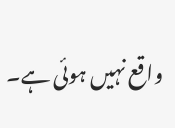واقع نہیں ہوئی ہے۔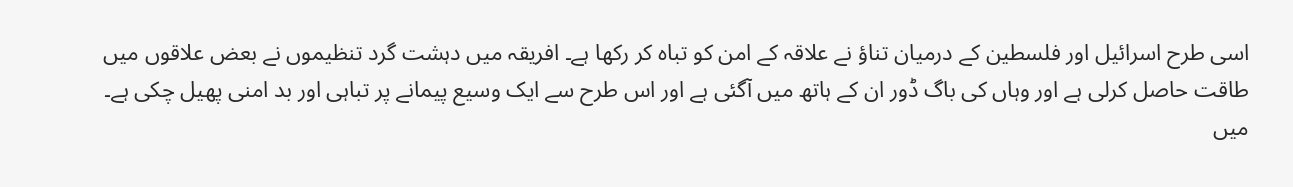اسی طرح اسرائیل اور فلسطین کے درمیان تناؤ نے علاقہ کے امن کو تباہ کر رکھا ہے۔ افریقہ میں دہشت گرد تنظیموں نے بعض علاقوں میں طاقت حاصل کرلی ہے اور وہاں کی باگ ڈور ان کے ہاتھ میں آگئی ہے اور اس طرح سے ایک وسیع پیمانے پر تباہی اور بد امنی پھیل چکی ہے۔ میں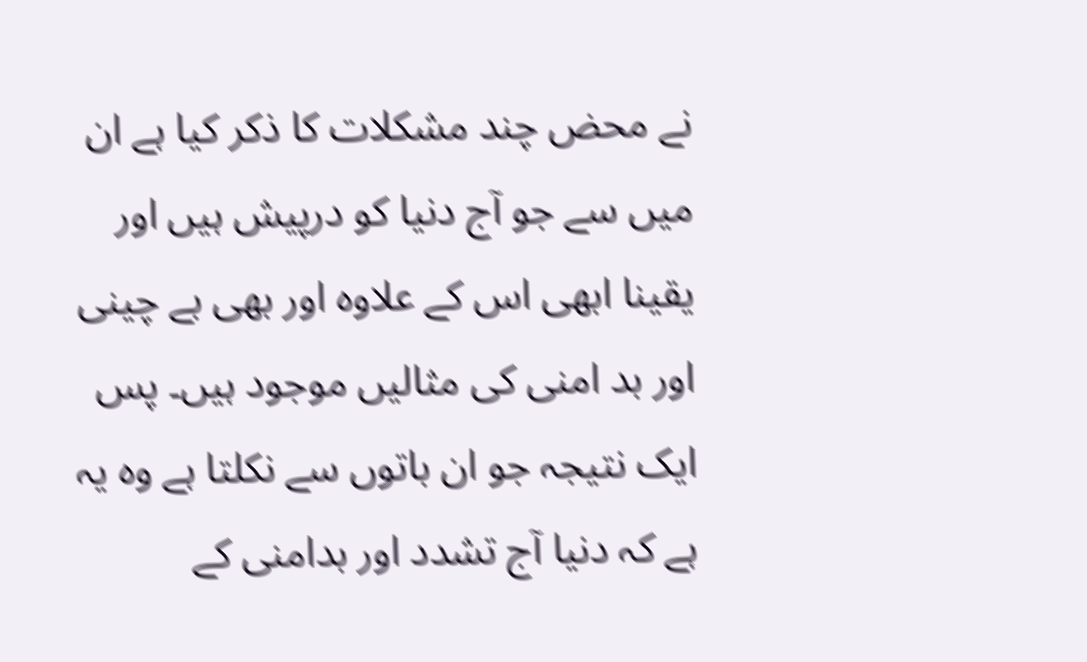نے محض چند مشکلات کا ذکر کیا ہے ان میں سے جو آج دنیا کو درپیش ہیں اور یقینا ابھی اس کے علاوہ اور بھی بے چینی اور بد امنی کی مثالیں موجود ہیں۔ پس ایک نتیجہ جو ان باتوں سے نکلتا ہے وہ یہ ہے کہ دنیا آج تشدد اور بدامنی کے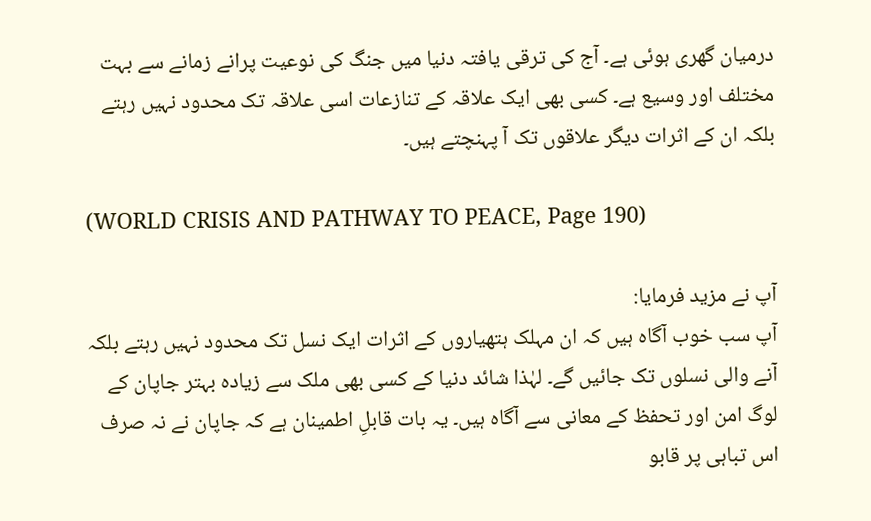درمیان گھری ہوئی ہے۔ آج کی ترقی یافتہ دنیا میں جنگ کی نوعیت پرانے زمانے سے بہت مختلف اور وسیع ہے۔ کسی بھی ایک علاقہ کے تنازعات اسی علاقہ تک محدود نہیں رہتے بلکہ ان کے اثرات دیگر علاقوں تک آ پہنچتے ہیں۔

(WORLD CRISIS AND PATHWAY TO PEACE, Page 190)

آپ نے مزید فرمایا:
آپ سب خوب آگاہ ہیں کہ ان مہلک ہتھیاروں کے اثرات ایک نسل تک محدود نہیں رہتے بلکہ آنے والی نسلوں تک جائیں گے۔ لہٰذا شائد دنیا کے کسی بھی ملک سے زیادہ بہتر جاپان کے لوگ امن اور تحفظ کے معانی سے آگاہ ہیں۔ یہ بات قابلِ اطمینان ہے کہ جاپان نے نہ صرف اس تباہی پر قابو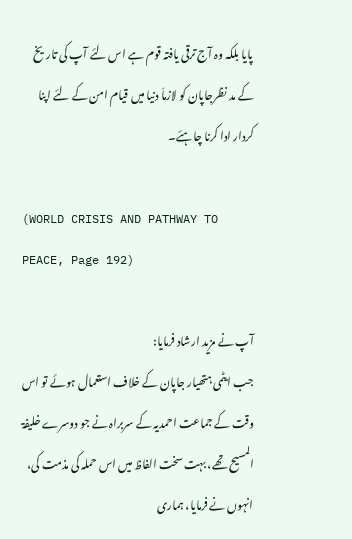پایا بلکہ وہ آج ترقی یافتہ قوم ہے اس لئے آپ کی تاریخ کے مد نظرجاپان کو لازماَ دنیا میں قیام امن کے لئے اپنا کردار ادا کرنا چاہئے۔

(WORLD CRISIS AND PATHWAY TO PEACE, Page 192)

آپ نے مزید ارشاد فرمایا:
جب ایٹمی ہتھیار جاپان کے خلاف استعمال ہوئے تو اس وقت کے جماعت احمدیہ کے سربراہ نے جو دوسرے خلیفۃ المسیح تھے، بہت سخت الفاظ میں اس حملہ کی مذمت کی، انہوں نے فرمایا، ہماری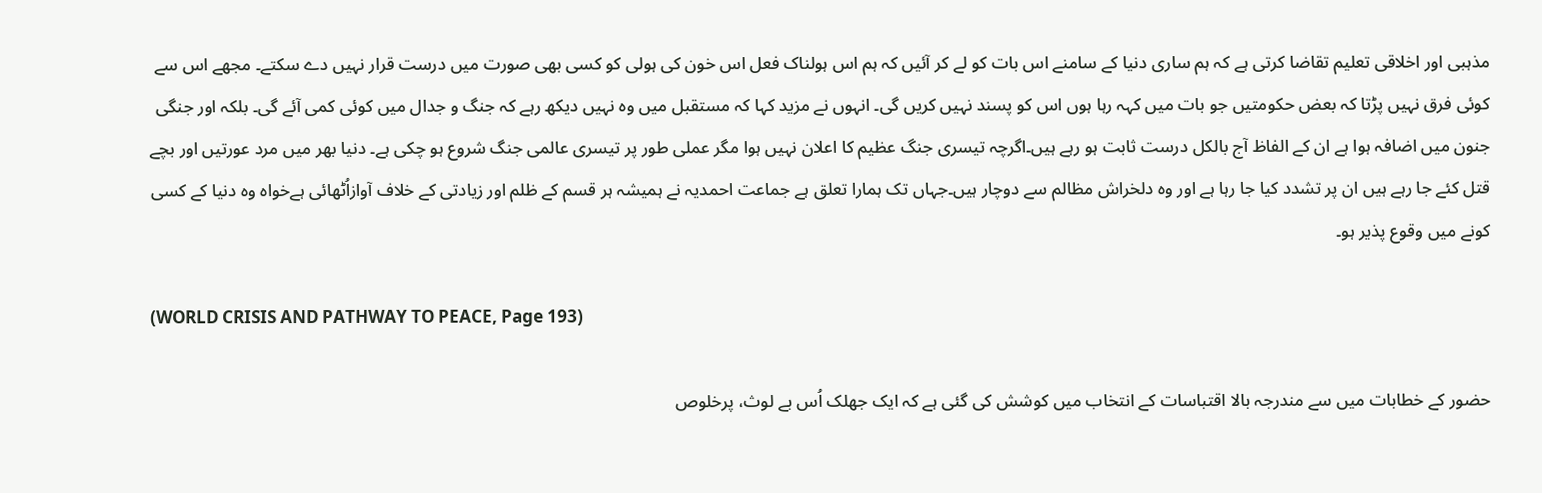مذہبی اور اخلاقی تعلیم تقاضا کرتی ہے کہ ہم ساری دنیا کے سامنے اس بات کو لے کر آئیں کہ ہم اس ہولناک فعل اس خون کی ہولی کو کسی بھی صورت میں درست قرار نہیں دے سکتے۔ مجھے اس سے کوئی فرق نہیں پڑتا کہ بعض حکومتیں جو بات میں کہہ رہا ہوں اس کو پسند نہیں کریں گی۔ انہوں نے مزید کہا کہ مستقبل میں وہ نہیں دیکھ رہے کہ جنگ و جدال میں کوئی کمی آئے گی۔ بلکہ اور جنگی جنون میں اضافہ ہوا ہے ان کے الفاظ آج بالکل درست ثابت ہو رہے ہیں۔اگرچہ تیسری جنگ عظیم کا اعلان نہیں ہوا مگر عملی طور پر تیسری عالمی جنگ شروع ہو چکی ہے۔ دنیا بھر میں مرد عورتیں اور بچے قتل کئے جا رہے ہیں ان پر تشدد کیا جا رہا ہے اور وہ دلخراش مظالم سے دوچار ہیں۔جہاں تک ہمارا تعلق ہے جماعت احمدیہ نے ہمیشہ ہر قسم کے ظلم اور زیادتی کے خلاف آوازاُٹھائی ہےخواہ وہ دنیا کے کسی کونے میں وقوع پذیر ہو۔

(WORLD CRISIS AND PATHWAY TO PEACE, Page 193)

حضور کے خطابات میں سے مندرجہ بالا اقتباسات کے انتخاب میں کوشش کی گئی ہے کہ ایک جھلک اُس بے لوث، پرخلوص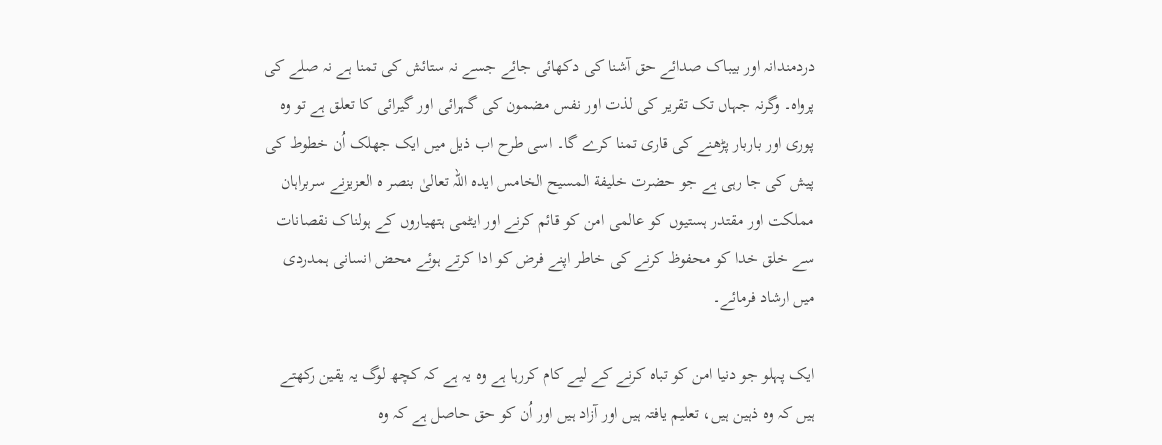دردمندانہ اور بیباک صدائے حق آشنا کی دکھائی جائے جسے نہ ستائش کی تمنا ہے نہ صلے کی پرواہ۔ وگرنہ جہاں تک تقریر کی لذت اور نفس مضمون کی گہرائی اور گیرائی کا تعلق ہے تو وہ پوری اور باربار پڑھنے کی قاری تمنا کرے گا۔ اسی طرح اب ذیل میں ایک جھلک اُن خطوط کی پیش کی جا رہی ہے جو حضرت خلیفة المسیح الخامس ایدہ اللہ تعالیٰ بنصر ہ العزیزنے سربراہان مملکت اور مقتدر ہستیوں کو عالمی امن کو قائم کرنے اور ایٹمی ہتھیاروں کے ہولناک نقصانات سے خلق خدا کو محفوظ کرنے کی خاطر اپنے فرض کو ادا کرتے ہوئے محض انسانی ہمدردی میں ارشاد فرمائے۔

ایک پہلو جو دنیا امن کو تباہ کرنے کے لیے کام کررہا ہے وہ یہ ہے کہ کچھ لوگ یہ یقین رکھتے ہیں کہ وہ ذہین ہیں، تعلیم یافتہ ہیں اور آزاد ہیں اور اُن کو حق حاصل ہے کہ وہ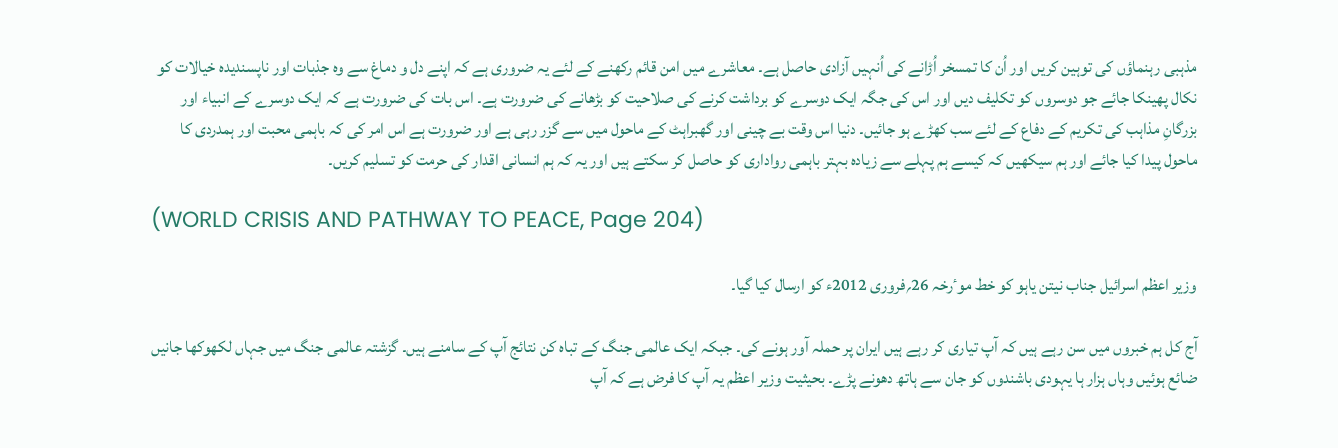مذہبی رہنماؤں کی توہین کریں اور اُن کا تمسخر اُڑانے کی اُنہیں آزادی حاصل ہے۔ معاشرے میں امن قائم رکھنے کے لئے یہ ضروری ہے کہ اپنے دل و دماغ سے وہ جذبات اور ناپسندیدہ خیالات کو نکال پھینکا جائے جو دوسروں کو تکلیف دیں اور اس کی جگہ ایک دوسرے کو برداشت کرنے کی صلاحیت کو بڑھانے کی ضرورت ہے۔ اس بات کی ضرورت ہے کہ ایک دوسرے کے انبیاء اور بزرگانِ مذاہب کی تکریم کے دفاع کے لئے سب کھڑے ہو جائیں۔ دنیا اس وقت بے چینی اور گھبراہٹ کے ماحول میں سے گزر رہی ہے اور ضرورت ہے اس امر کی کہ باہمی محبت اور ہمدردی کا ماحول پیدا کیا جائے اور ہم سیکھیں کہ کیسے ہم پہلے سے زیادہ بہتر باہمی رواداری کو حاصل کر سکتے ہیں اور یہ کہ ہم انسانی اقدار کی حرمت کو تسلیم کریں۔

(WORLD CRISIS AND PATHWAY TO PEACE, Page 204)

وزیر اعظم اسرائیل جناب نیتن یاہو کو خط موٴرخہ 26؍فروری 2012ء کو ارسال کیا گیا۔

آج کل ہم خبروں میں سن رہے ہیں کہ آپ تیاری کر رہے ہیں ایران پر حملہ آور ہونے کی۔ جبکہ ایک عالمی جنگ کے تباہ کن نتائج آپ کے سامنے ہیں۔ گزشتہ عالمی جنگ میں جہاں لکھوکھا جانیں ضائع ہوئیں وہاں ہزار ہا یہودی باشندوں کو جان سے ہاتھ دھونے پڑے۔ بحیثیت وزیر اعظم یہ آپ کا فرض ہے کہ آپ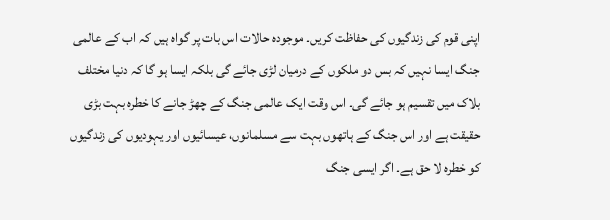اپنی قوم کی زندگیوں کی حفاظت کریں۔ موجودہ حالات اس بات پر گواہ ہیں کہ اب کے عالمی جنگ ایسا نہیں کہ بس دو ملکوں کے درمیان لڑی جائے گی بلکہ ایسا ہو گا کہ دنیا مختلف بلاک میں تقسیم ہو جائے گی۔ اس وقت ایک عالمی جنگ کے چھڑ جانے کا خطرہ بہت بڑی حقیقت ہے اور اس جنگ کے ہاتھوں بہت سے مسلمانوں، عیسائیوں اور یہودیوں کی زندگیوں کو خطرہ لا حق ہے۔ اگر ایسی جنگ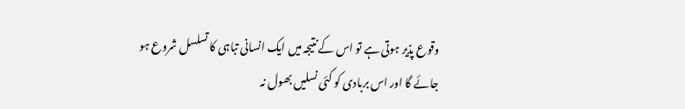وقوع پذیر ہوتی ہے تو اس کے نتیجہ میں ایک انسانی تباہی کا تسلسل شروع ہو جائے گا اور اس بربادی کو کئی نسلیں بھول نہ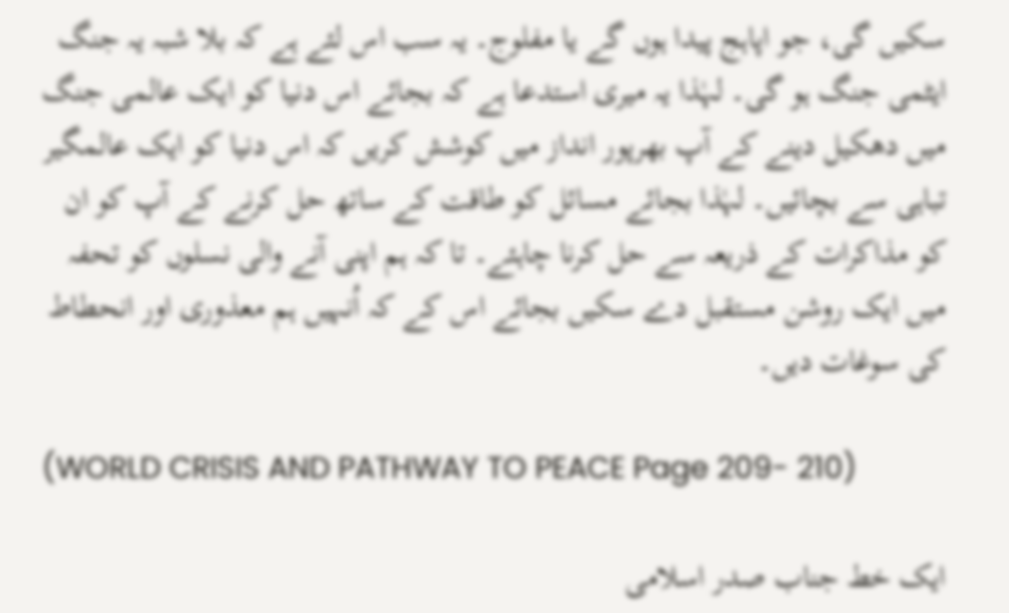سکیں گی، جو اپاہج پیدا ہوں گے یا مفلوج۔ یہ سب اس لئے ہے کہ بلا شبہ یہ جنگ ایٹمی جنگ ہو گی۔ لہٰذا یہ میری استدعا ہے کہ بجائے اس دنیا کو ایک عالمی جنگ میں دھکیل دینے کے آپ بھرپور انداز میں کوشش کریں کہ اس دنیا کو ایک عالمگیر تباہی سے بچائیں۔ لہٰذا بجائے مسائل کو طاقت کے ساتھ حل کرنے کے آپ کو ان کو مذاکرات کے ذریعہ سے حل کرنا چاہئے۔ تا کہ ہم اپنی آنے والی نسلوں کو تحفہ میں ایک روشن مستقبل دے سکیں بجائے اس کے کہ اُنہیں ہم معذوری اور انحطاط کی سوغات دیں۔

(WORLD CRISIS AND PATHWAY TO PEACE Page 209- 210)

ایک خط جناب صدر اسلامی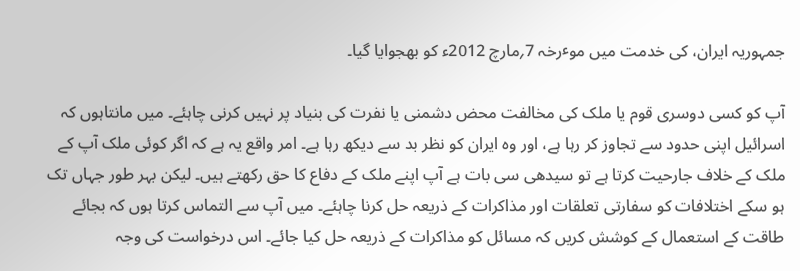جمہوریہ ایران، کی خدمت میں موٴرخہ 7؍مارچ 2012ء کو بھجوایا گیا۔

آپ کو کسی دوسری قوم یا ملک کی مخالفت محض دشمنی یا نفرت کی بنیاد پر نہیں کرنی چاہئے۔ میں مانتاہوں کہ اسرائیل اپنی حدود سے تجاوز کر رہا ہے، اور وہ ایران کو نظر بد سے دیکھ رہا ہے۔ امر واقع یہ ہے کہ اگر کوئی ملک آپ کے ملک کے خلاف جارحیت کرتا ہے تو سیدھی سی بات ہے آپ اپنے ملک کے دفاع کا حق رکھتے ہیں۔ لیکن بہر طور جہاں تک ہو سکے اختلافات کو سفارتی تعلقات اور مذاکرات کے ذریعہ حل کرنا چاہئے۔ میں آپ سے التماس کرتا ہوں کہ بجائے طاقت کے استعمال کے کوشش کریں کہ مسائل کو مذاکرات کے ذریعہ حل کیا جائے۔ اس درخواست کی وجہ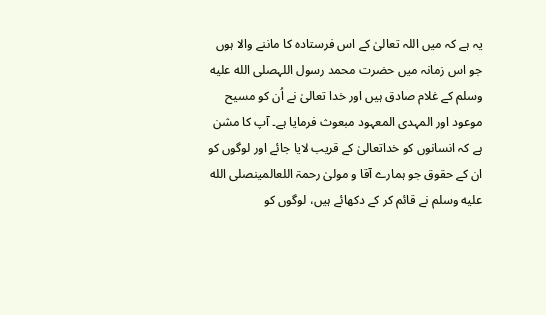یہ ہے کہ میں اللہ تعالیٰ کے اس فرستادہ کا ماننے والا ہوں جو اس زمانہ میں حضرت محمد رسول اللہصلى الله عليه وسلم کے غلام صادق ہیں اور خدا تعالیٰ نے اُن کو مسیح موعود اور المہدی المعہود مبعوث فرمایا ہے۔ آپ کا مشن ہے کہ انسانوں کو خداتعالیٰ کے قریب لایا جائے اور لوگوں کو ان کے حقوق جو ہمارے آقا و مولیٰ رحمۃ اللعالمینصلى الله عليه وسلم نے قائم کر کے دکھائے ہیں، لوگوں کو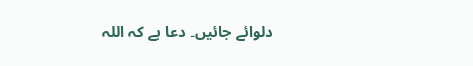دلوائے جائیں۔ دعا ہے کہ اللہ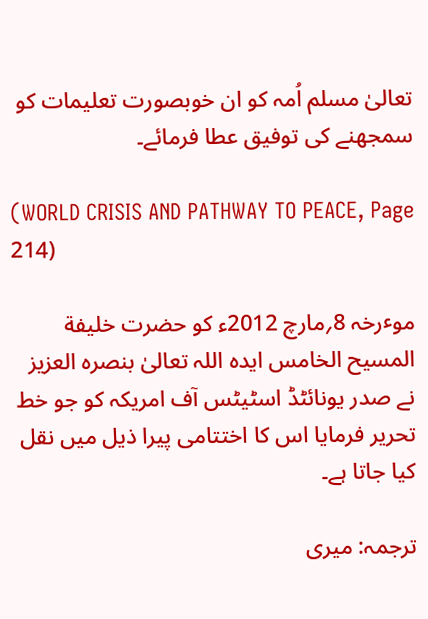تعالیٰ مسلم اُمہ کو ان خوبصورت تعلیمات کو سمجھنے کی توفیق عطا فرمائے۔

(WORLD CRISIS AND PATHWAY TO PEACE, Page 214)

موٴرخہ 8؍مارچ 2012ء کو حضرت خلیفة المسیح الخامس ایدہ اللہ تعالیٰ بنصرہ العزیز نے صدر یونائٹڈ اسٹیٹس آف امریکہ کو جو خط تحریر فرمایا اس کا اختتامی پیرا ذیل میں نقل کیا جاتا ہے۔

ترجمہ: میری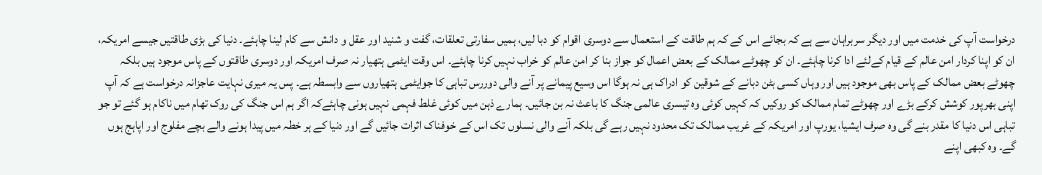درخواست آپ کی خدمت میں اور دیگر سربراہان سے ہے کہ بجائے اس کے کہ ہم طاقت کے استعمال سے دوسری اقوام کو دبا لیں، ہمیں سفارتی تعلقات، گفت و شنید اور عقل و دانش سے کام لینا چاہئے۔ دنیا کی بڑی طاقتیں جیسے امریکہ، ان کو اپنا کردار امن عالم کے قیام کےلئے ادا کرنا چاہئے۔ ان کو چھوٹے ممالک کے بعض اعمال کو جواز بنا کر امن عالم کو خراب نہیں کرنا چاہئے۔ اس وقت ایٹمی ہتھیار نہ صرف امریکہ اور دوسری طاقتوں کے پاس موجود ہیں بلکہ چھوٹے بعض ممالک کے پاس بھی موجود ہیں اور وہاں کسی بٹن دبانے کے شوقین کو ادراک ہی نہ ہوگا اس وسیع پیمانے پر آنے والی دوررس تباہی کا جوایٹمی ہتھیاروں سے وابسطہ ہے۔ پس یہ میری نہایت عاجزانہ درخواست ہے کہ آپ اپنی بھرپور کوشش کرکے بڑے اور چھوٹے تمام ممالک کو روکیں کہ کہیں کوئی وہ تیسری عالمی جنگ کا باعث نہ بن جائیں۔ ہمارے ذہن میں کوئی غلط فہمی نہیں ہونی چاہئےکہ اگر ہم اس جنگ کی روک تھام میں ناکام ہو گئے تو جو تباہی اس دنیا کا مقدر بنے گی وہ صرف ایشیا، یورپ اور امریکہ کے غریب ممالک تک محدود نہیں رہے گی بلکہ آنے والی نسلوں تک اس کے خوفناک اثرات جائیں گے اور دنیا کے ہر خطہ میں پیدا ہونے والے بچے مفلوج اور اپاہج ہوں گے۔ وہ کبھی اپنے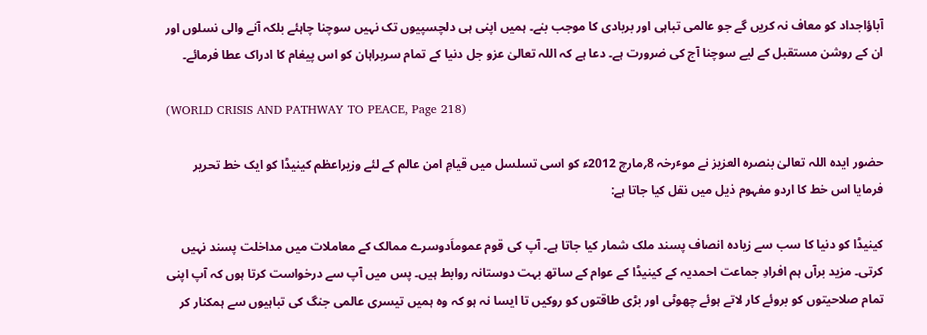آباؤاجداد کو معاف نہ کریں گے جو عالمی تباہی اور بربادی کا موجب بنے۔ ہمیں اپنی ہی دلچسپیوں تک نہیں سوچنا چاہئے بلکہ آنے والی نسلوں اور ان کے روشن مستقبل کے لیے سوچنا آج کی ضرورت ہے۔ دعا ہے کہ اللہ تعالیٰ عزو جل دنیا کے تمام سربراہان کو اس پیغام کا ادراک عطا فرمائے۔

(WORLD CRISIS AND PATHWAY TO PEACE, Page 218)

حضور ایدہ اللہ تعالیٰ بنصرہ العزیز نے موٴرخہ 8؍مارچ 2012ء کو اسی تسلسل میں قیامِ امن عالم کے لئے وزیراعظم کینیڈا کو ایک خط تحریر فرمایا اس خط کا اردو مفہوم ذیل میں نقل کیا جاتا ہے:

کینیڈا کو دنیا کا سب سے زیادہ انصاف پسند ملک شمار کیا جاتا ہے۔ آپ کی قوم عموماَدوسرے ممالک کے معاملات میں مداخلت پسند نہیں کرتی۔ مزید برآں ہم افرادِ جماعت احمدیہ کے کینیڈا کے عوام کے ساتھ بہت دوستانہ روابط ہیں۔ پس میں آپ سے درخواست کرتا ہوں کہ آپ اپنی تمام صلاحیتوں کو بروئے کار لاتے ہوئے چھوٹی اور بڑی طاقتوں کو روکیں تا ایسا نہ ہو کہ وہ ہمیں تیسری عالمی جنگ کی تباہیوں سے ہمکنار کر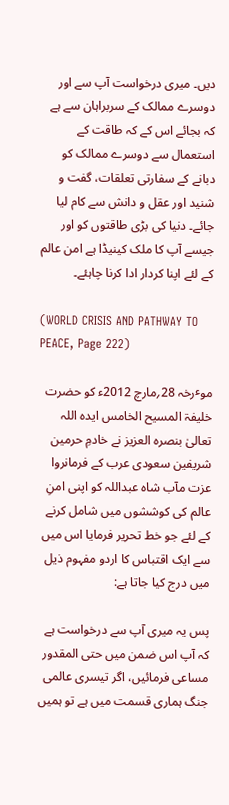دیں۔ میری درخواست آپ سے اور دوسرے ممالک کے سربراہان سے ہے کہ بجائے اس کے کہ طاقت کے استعمال سے دوسرے ممالک کو دبانے کے سفارتی تعلقات، گفت و شنید اور عقل و دانش سے کام لیا جائے۔ دنیا کی بڑی طاقتوں کو اور جیسے آپ کا ملک کینیڈا ہے امن عالم کے لئے اپنا کردار ادا کرنا چاہئے۔

(WORLD CRISIS AND PATHWAY TO PEACE, Page 222)

موٴرخہ 28؍مارچ 2012ء کو حضرت خلیفۃ المسیح الخامس ایدہ اللہ تعالیٰ بنصرہ العزیز نے خادمِ حرمین شریفین سعودی عرب کے فرمانروا عزت مآب شاہ عبداللہ کو اپنی امنِ عالم کی کوششوں میں شامل کرنے کے لئے جو خط تحریر فرمایا اس میں سے ایک اقتباس کا اردو مفہوم ذیل میں درج کیا جاتا ہے:

پس یہ میری آپ سے درخواست ہے کہ آپ اس ضمن میں حتی المقدور مساعی فرمائیں، اگر تیسری عالمی جنگ ہماری قسمت میں ہے تو ہمیں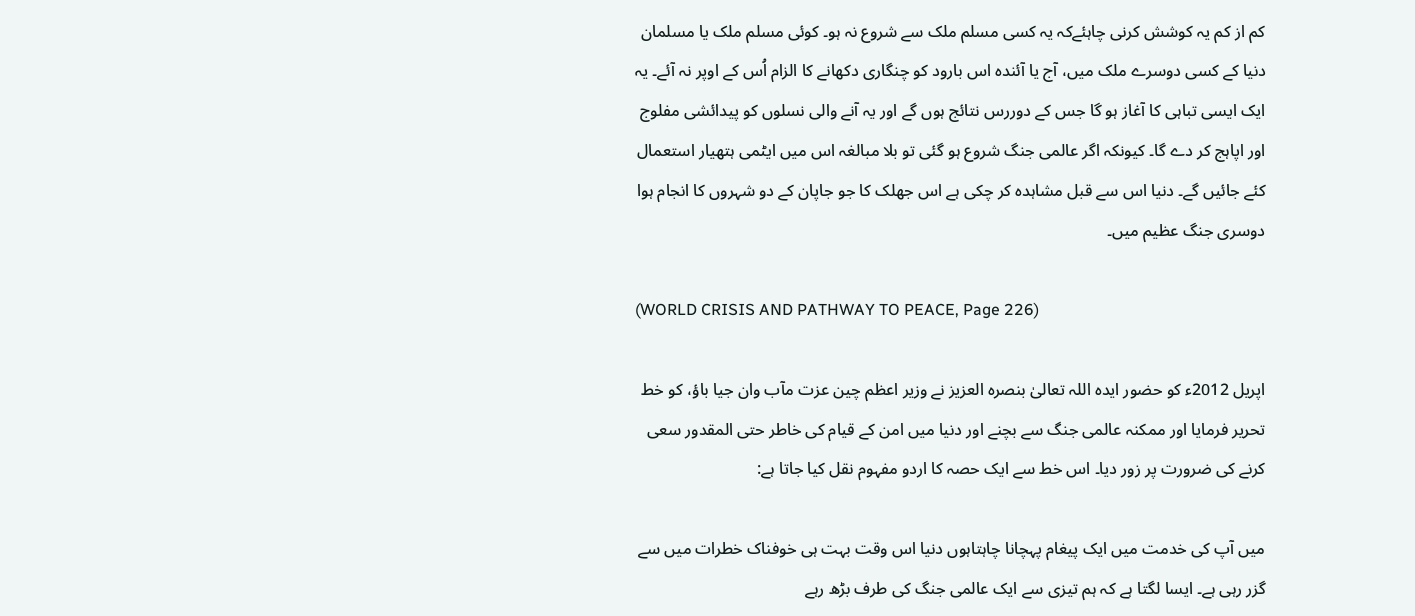کم از کم یہ کوشش کرنی چاہئےکہ یہ کسی مسلم ملک سے شروع نہ ہو۔ کوئی مسلم ملک یا مسلمان دنیا کے کسی دوسرے ملک میں، آج یا آئندہ اس بارود کو چنگاری دکھانے کا الزام اُس کے اوپر نہ آئے۔ یہ ایک ایسی تباہی کا آغاز ہو گا جس کے دوررس نتائج ہوں گے اور یہ آنے والی نسلوں کو پیدائشی مفلوج اور اپاہج کر دے گا۔ کیونکہ اگر عالمی جنگ شروع ہو گئی تو بلا مبالغہ اس میں ایٹمی ہتھیار استعمال کئے جائیں گے۔ دنیا اس سے قبل مشاہدہ کر چکی ہے اس جھلک کا جو جاپان کے دو شہروں کا انجام ہوا دوسری جنگ عظیم میں۔

(WORLD CRISIS AND PATHWAY TO PEACE, Page 226)

اپریل 2012ء کو حضور ایدہ اللہ تعالیٰ بنصرہ العزیز نے وزیر اعظم چین عزت مآب وان جیا باؤ، کو خط تحریر فرمایا اور ممکنہ عالمی جنگ سے بچنے اور دنیا میں امن کے قیام کی خاطر حتی المقدور سعی کرنے کی ضرورت پر زور دیا۔ اس خط سے ایک حصہ کا اردو مفہوم نقل کیا جاتا ہے:

میں آپ کی خدمت میں ایک پیغام پہچانا چاہتاہوں دنیا اس وقت بہت ہی خوفناک خطرات میں سے گزر رہی ہے۔ ایسا لگتا ہے کہ ہم تیزی سے ایک عالمی جنگ کی طرف بڑھ رہے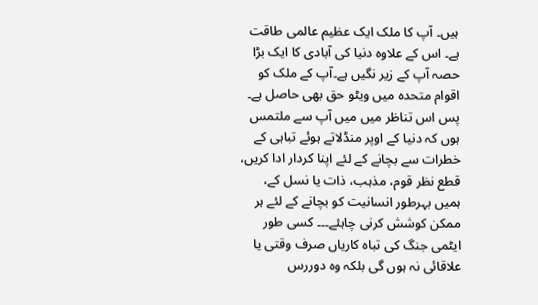ہیں۔ آپ کا ملک ایک عظیم عالمی طاقت ہے۔ اس کے علاوہ دنیا کی آبادی کا ایک بڑا حصہ آپ کے زیر نگیں ہے۔آپ کے ملک کو اقوام متحدہ میں ویٹو حق بھی حاصل ہے۔ پس اس تناظر میں میں آپ سے ملتمس ہوں کہ دنیا کے اوپر منڈلاتے ہوئے تباہی کے خطرات سے بچانے کے لئے اپنا کردار ادا کریں، قطع نظر قوم، مذہب، ذات یا نسل کے، ہمیں بہرطور انسانیت کو بچانے کے لئے ہر ممکن کوشش کرنی چاہئے۔۔۔ کسی طور ایٹمی جنگ کی تباہ کاریاں صرف وقتی یا علاقائی نہ ہوں گی بلکہ وہ دوررس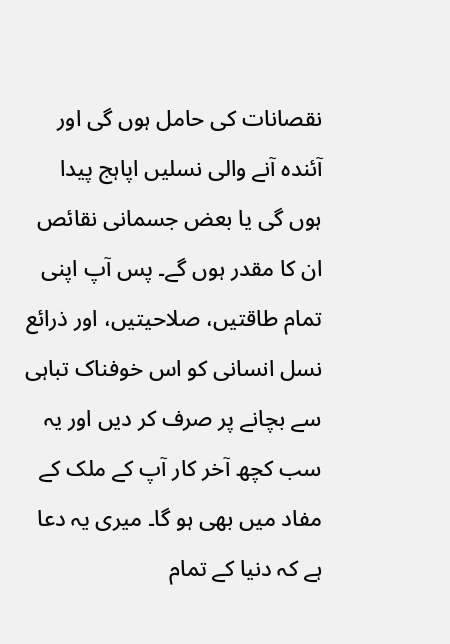نقصانات کی حامل ہوں گی اور آئندہ آنے والی نسلیں اپاہج پیدا ہوں گی یا بعض جسمانی نقائص ان کا مقدر ہوں گے۔ پس آپ اپنی تمام طاقتیں، صلاحیتیں، اور ذرائع نسل انسانی کو اس خوفناک تباہی سے بچانے پر صرف کر دیں اور یہ سب کچھ آخر کار آپ کے ملک کے مفاد میں بھی ہو گا۔ میری یہ دعا ہے کہ دنیا کے تمام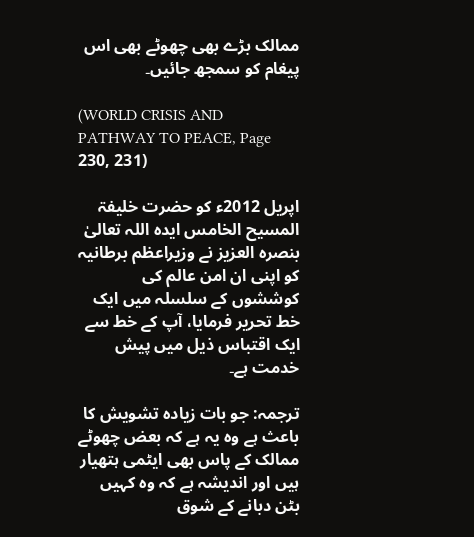ممالک بڑے بھی چھوٹے بھی اس پیغام کو سمجھ جائیں۔

(WORLD CRISIS AND PATHWAY TO PEACE, Page 230, 231)

اپریل 2012ء کو حضرت خلیفۃ المسیح الخامس ایدہ اللہ تعالیٰ بنصرہ العزیز نے وزیراعظم برطانیہ کو اپنی ان امن عالم کی کوششوں کے سلسلہ میں ایک خط تحریر فرمایا، آپ کے خط سے ایک اقتباس ذیل میں پیش خدمت ہے۔

ترجمہ: جو بات زیادہ تشویش کا باعث ہے وہ یہ ہے کہ بعض چھوٹے ممالک کے پاس بھی ایٹمی ہتھیار ہیں اور اندیشہ ہے کہ وہ کہیں بٹن دبانے کے شوق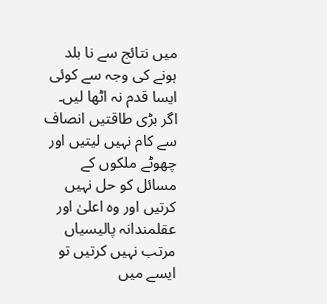میں نتائج سے نا بلد ہونے کی وجہ سے کوئی ایسا قدم نہ اٹھا لیں۔ اگر بڑی طاقتیں انصاف سے کام نہیں لیتیں اور چھوٹے ملکوں کے مسائل کو حل نہیں کرتیں اور وہ اعلیٰ اور عقلمندانہ پالیسیاں مرتب نہیں کرتیں تو ایسے میں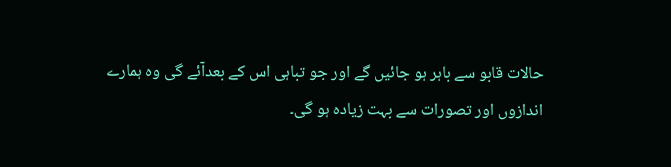حالات قابو سے باہر ہو جائیں گے اور جو تباہی اس کے بعدآئے گی وہ ہمارے اندازوں اور تصورات سے بہت زیادہ ہو گی۔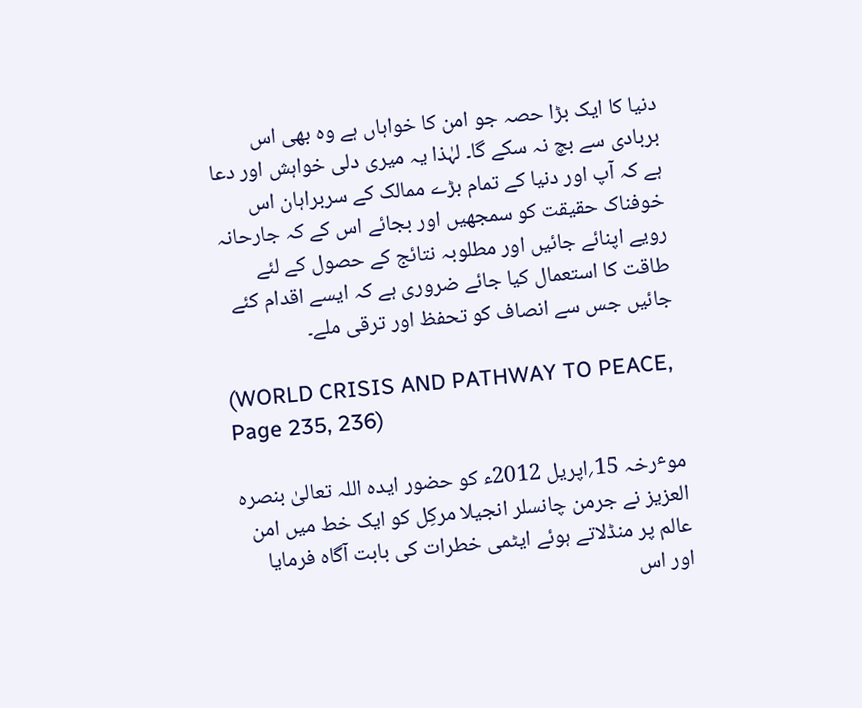دنیا کا ایک بڑا حصہ جو امن کا خواہاں ہے وہ بھی اس بربادی سے بچ نہ سکے گا۔ لہٰذا یہ میری دلی خواہش اور دعا ہے کہ آپ اور دنیا کے تمام بڑے ممالک کے سربراہان اس خوفناک حقیقت کو سمجھیں اور بجائے اس کے کہ جارحانہ رویے اپنائے جائیں اور مطلوبہ نتائج کے حصول کے لئے طاقت کا استعمال کیا جائے ضروری ہے کہ ایسے اقدام کئے جائیں جس سے انصاف کو تحفظ اور ترقی ملے۔

(WORLD CRISIS AND PATHWAY TO PEACE, Page 235, 236)

موٴرخہ 15؍اپریل 2012ء کو حضور ایدہ اللہ تعالیٰ بنصرہ العزیز نے جرمن چانسلر انجیلا مرکِل کو ایک خط میں امن عالم پر منڈلاتے ہوئے ایٹمی خطرات کی بابت آگاہ فرمایا اور اس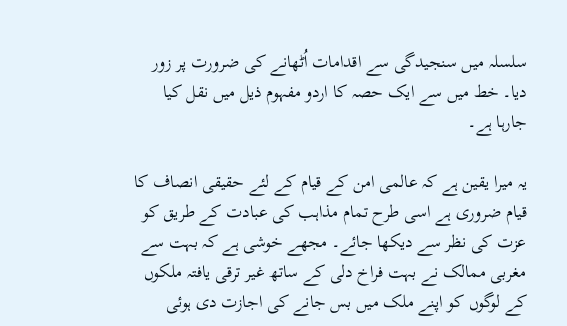سلسلہ میں سنجیدگی سے اقدامات اُٹھانے کی ضرورت پر زور دیا۔ خط میں سے ایک حصہ کا اردو مفہوم ذیل میں نقل کیا جارہا ہے۔

یہ میرا یقین ہے کہ عالمی امن کے قیام کے لئے حقیقی انصاف کا قیام ضروری ہے اسی طرح تمام مذاہب کی عبادت کے طریق کو عزت کی نظر سے دیکھا جائے۔ مجھے خوشی ہے کہ بہت سے مغربی ممالک نے بہت فراخ دلی کے ساتھ غیر ترقی یافتہ ملکوں کے لوگوں کو اپنے ملک میں بس جانے کی اجازت دی ہوئی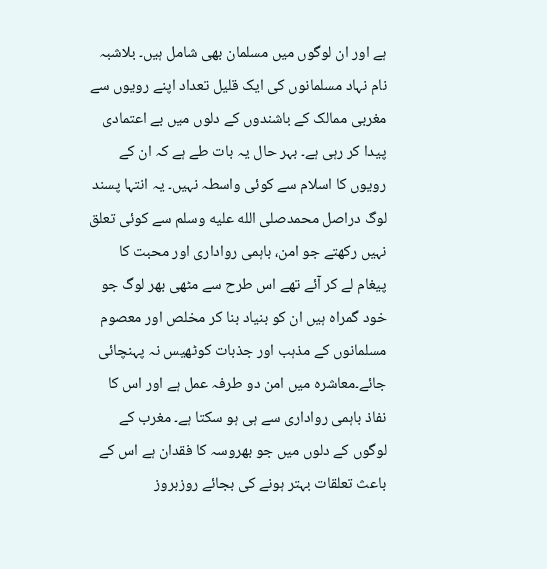ہے اور ان لوگوں میں مسلمان بھی شامل ہیں۔ بلاشبہ نام نہاد مسلمانوں کی ایک قلیل تعداد اپنے رویوں سے مغربی ممالک کے باشندوں کے دلوں میں بے اعتمادی پیدا کر رہی ہے۔ بہر حال یہ بات طے ہے کہ ان کے رویوں کا اسلام سے کوئی واسطہ نہیں۔ یہ انتہا پسند لوگ دراصل محمدصلى الله عليه وسلم سے کوئی تعلق نہیں رکھتے جو امن، باہمی رواداری اور محبت کا پیغام لے کر آئے تھے اس طرح سے مٹھی بھر لوگ جو خود گمراہ ہیں ان کو بنیاد بنا کر مخلص اور معصوم مسلمانوں کے مذہب اور جذبات کوٹھیس نہ پہنچائی جائے۔معاشرہ میں امن دو طرفہ عمل ہے اور اس کا نفاذ باہمی رواداری سے ہی ہو سکتا ہے۔ مغرب کے لوگوں کے دلوں میں جو بھروسہ کا فقدان ہے اس کے باعث تعلقات بہتر ہونے کی بجائے روزبروز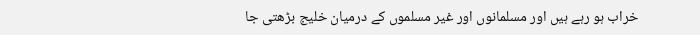خراب ہو رہے ہیں اور مسلمانوں اور غیر مسلموں کے درمیان خلیج بڑھتی جا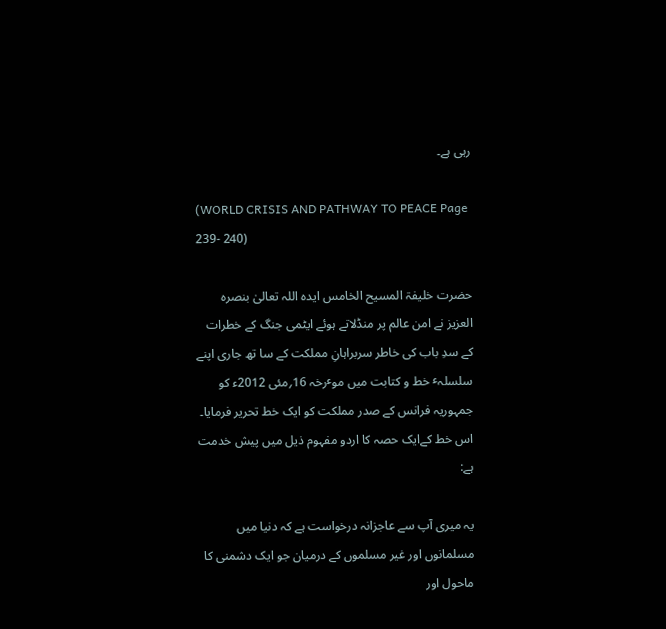رہی ہے۔

(WORLD CRISIS AND PATHWAY TO PEACE Page 239- 240)

حضرت خلیفۃ المسیح الخامس ایدہ اللہ تعالیٰ بنصرہ العزیز نے امن عالم پر منڈلاتے ہوئے ایٹمی جنگ کے خطرات کے سدِ باب کی خاطر سربراہانِ مملکت کے سا تھ جاری اپنے سلسلہٴ خط و کتابت میں موٴرخہ 16؍مئی 2012ء کو جمہوریہ فرانس کے صدر مملکت کو ایک خط تحریر فرمایا۔ اس خط کےایک حصہ کا اردو مفہوم ذیل میں پیش خدمت ہے:

یہ میری آپ سے عاجزانہ درخواست ہے کہ دنیا میں مسلمانوں اور غیر مسلموں کے درمیان جو ایک دشمنی کا ماحول اور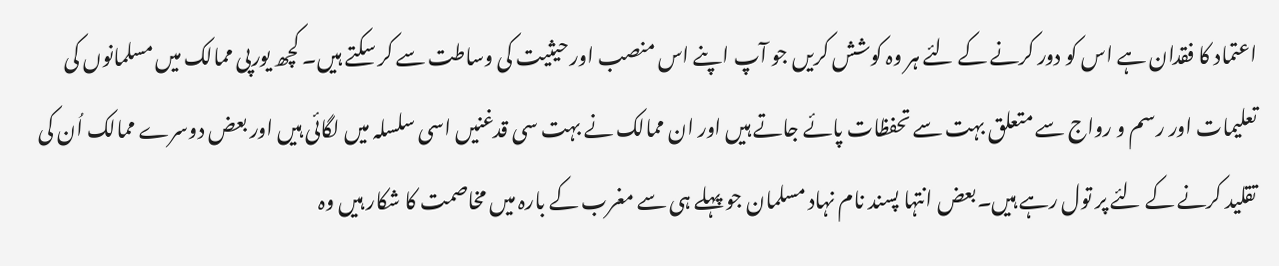اعتماد کا فقدان ہے اس کو دور کرنے کے لئے ہر وہ کوشش کریں جو آپ اپنے اس منصب اور حیثیت کی وساطت سے کر سکتے ہیں۔ کچھ یورپی ممالک میں مسلمانوں کی تعلیمات اور رسم و رواج سے متعلق بہت سے تحفظات پائے جاتے ہیں اور ان ممالک نے بہت سی قدغنیں اسی سلسلہ میں لگائی ہیں اور بعض دوسرے ممالک اُن کی تقلید کرنے کے لئے پر تول رہے ہیں۔بعض انتہا پسند نام نہاد مسلمان جو پہلے ہی سے مغرب کے بارہ میں مخاصمت کا شکار ہیں وہ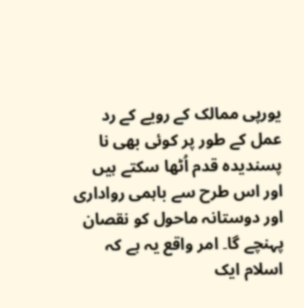یورپی ممالک کے رویے کے رد عمل کے طور پر کوئی بھی نا پسندیدہ قدم اُٹھا سکتے ہیں اور اس طرح سے باہمی رواداری اور دوستانہ ماحول کو نقصان پہنچے گا۔ امر واقع یہ ہے کہ اسلام ایک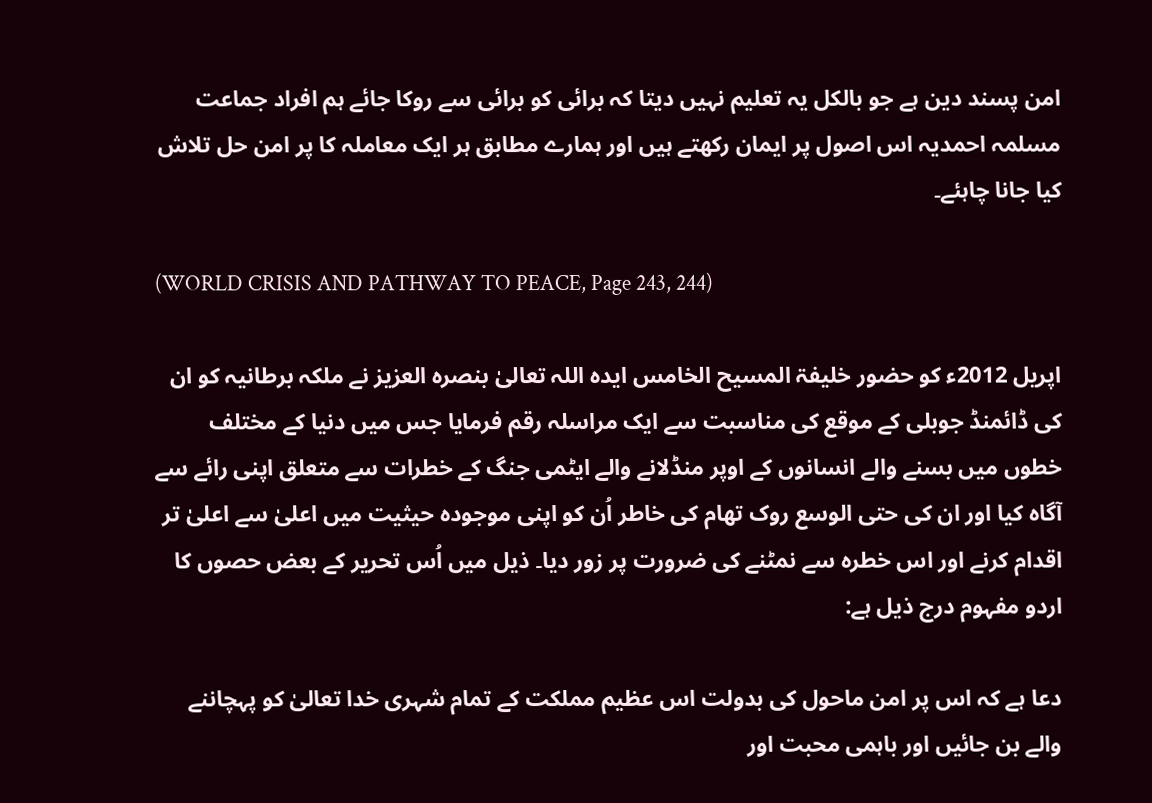امن پسند دین ہے جو بالکل یہ تعلیم نہیں دیتا کہ برائی کو برائی سے روکا جائے ہم افراد جماعت مسلمہ احمدیہ اس اصول پر ایمان رکھتے ہیں اور ہمارے مطابق ہر ایک معاملہ کا پر امن حل تلاش کیا جانا چاہئے۔

(WORLD CRISIS AND PATHWAY TO PEACE, Page 243, 244)

اپریل 2012ء کو حضور خلیفۃ المسیح الخامس ایدہ اللہ تعالیٰ بنصرہ العزیز نے ملکہ برطانیہ کو ان کی ڈائمنڈ جوبلی کے موقع کی مناسبت سے ایک مراسلہ رقم فرمایا جس میں دنیا کے مختلف خطوں میں بسنے والے انسانوں کے اوپر منڈلانے والے ایٹمی جنگ کے خطرات سے متعلق اپنی رائے سے آگاہ کیا اور ان کی حتی الوسع روک تھام کی خاطر اُن کو اپنی موجودہ حیثیت میں اعلیٰ سے اعلیٰ تر اقدام کرنے اور اس خطرہ سے نمٹنے کی ضرورت پر زور دیا۔ ذیل میں اُس تحریر کے بعض حصوں کا اردو مفہوم درج ذیل ہے:

دعا ہے کہ اس پر امن ماحول کی بدولت اس عظیم مملکت کے تمام شہری خدا تعالیٰ کو پہچاننے والے بن جائیں اور باہمی محبت اور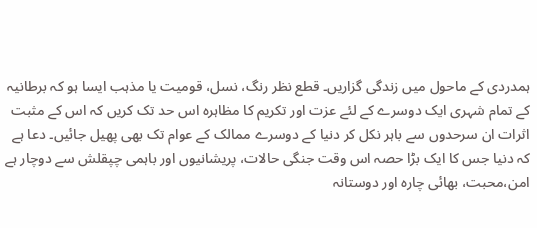ہمدردی کے ماحول میں زندگی گزاریں۔ قطع نظر رنگ، نسل، قومیت یا مذہب ایسا ہو کہ برطانیہ کے تمام شہری ایک دوسرے کے لئے عزت اور تکریم کا مظاہرہ اس حد تک کریں کہ اس کے مثبت اثرات ان سرحدوں سے باہر نکل کر دنیا کے دوسرے ممالک کے عوام تک بھی پھیل جائیں۔ دعا ہے کہ دنیا جس کا ایک بڑا حصہ اس وقت جنگی حالات، پریشانیوں اور باہمی چپقلش سے دوچار ہے امن،محبت، بھائی چارہ اور دوستانہ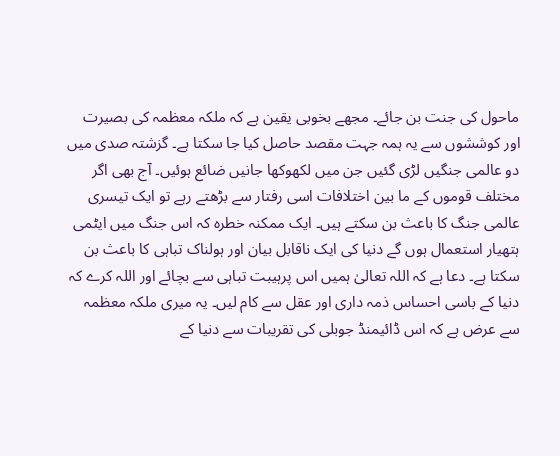ماحول کی جنت بن جائے۔ مجھے بخوبی یقین ہے کہ ملکہ معظمہ کی بصیرت اور کوششوں سے یہ ہمہ جہت مقصد حاصل کیا جا سکتا ہے۔ گزشتہ صدی میں دو عالمی جنگیں لڑی گئیں جن میں لکھوکھا جانیں ضائع ہوئیں۔ آج بھی اگر مختلف قوموں کے ما بین اختلافات اسی رفتار سے بڑھتے رہے تو ایک تیسری عالمی جنگ کا باعث بن سکتے ہیں۔ ایک ممکنہ خطرہ کہ اس جنگ میں ایٹمی ہتھیار استعمال ہوں گے دنیا کی ایک ناقابل بیان اور ہولناک تباہی کا باعث بن سکتا ہے۔ دعا ہے کہ اللہ تعالیٰ ہمیں اس پرہیبت تباہی سے بچائے اور اللہ کرے کہ دنیا کے باسی احساس ذمہ داری اور عقل سے کام لیں۔ یہ میری ملکہ معظمہ سے عرض ہے کہ اس ڈائیمنڈ جوبلی کی تقریبات سے دنیا کے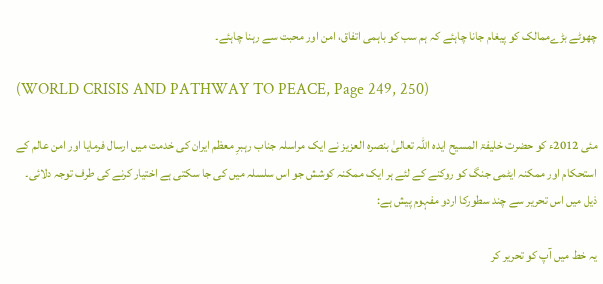چھوٹے بڑےممالک کو پیغام جانا چاہئے کہ ہم سب کو باہمی اتفاق، امن اور محبت سے رہنا چاہئے۔

(WORLD CRISIS AND PATHWAY TO PEACE, Page 249, 250)

مئی 2012ء کو حضرت خلیفۃ المسیح ایدہ اللہ تعالیٰ بنصرہ العزیز نے ایک مراسلہ جناب رہبرِ معظم ایران کی خدمت میں ارسال فرمایا اور امن عالم کے استحکام اور ممکنہ ایٹمی جنگ کو روکنے کے لئے ہر ایک ممکنہ کوشش جو اس سلسلہ میں کی جا سکتی ہے اختیار کرنے کی طرف توجہ دلائی۔ ذیل میں اس تحریر سے چند سطورکا اردو مفہوم پیش ہے:

یہ خط میں آپ کو تحریر کر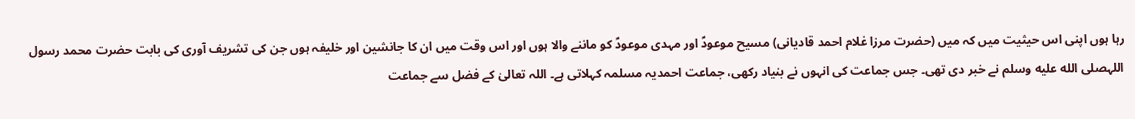رہا ہوں اپنی اس حیثیت میں کہ میں (حضرت مرزا غلام احمد قادیانی) مسیح موعودؑ اور مہدی موعودؑ کو ماننے والا ہوں اور اس وقت میں ان کا جانشین اور خلیفہ ہوں جن کی تشریف آوری کی بابت حضرت محمد رسول اللہصلى الله عليه وسلم نے خبر دی تھی۔ جس جماعت کی انہوں نے بنیاد رکھی، جماعت احمدیہ مسلمہ کہلاتی ہے۔ اللہ تعالیٰ کے فضل سے جماعت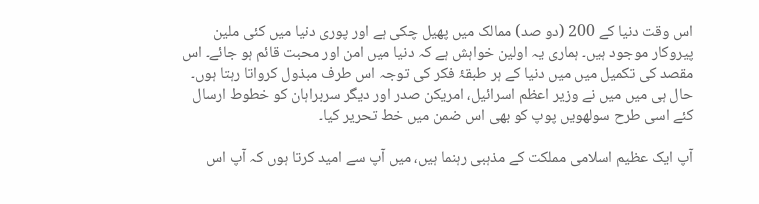اس وقت دنیا کے 200 (دو صد) ممالک میں پھیل چکی ہے اور پوری دنیا میں کئی ملین پیروکار موجود ہیں۔ ہماری یہ اولین خواہش ہے کہ دنیا میں امن اور محبت قائم ہو جائے۔ اس مقصد کی تکمیل میں میں دنیا کے ہر طبقۂ فکر کی توجہ اس طرف مبذول کرواتا رہتا ہوں۔ حال ہی میں میں نے وزیر اعظم اسرائیل، امریکن صدر اور دیگر سربراہان کو خطوط ارسال کئے اسی طرح سولھویں پوپ کو بھی اس ضمن میں خط تحریر کیا۔

آپ ایک عظیم اسلامی مملکت کے مذہبی رہنما ہیں، میں آپ سے امید کرتا ہوں کہ آپ اس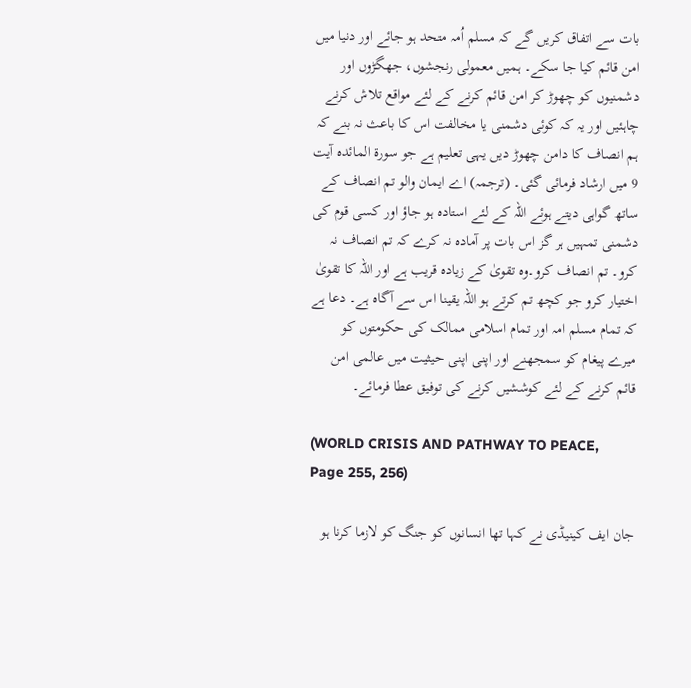بات سے اتفاق کریں گے کہ مسلم اُمہ متحد ہو جائے اور دنیا میں امن قائم کیا جا سکے۔ ہمیں معمولی رنجشوں، جھگڑوں اور دشمنیوں کو چھوڑ کر امن قائم کرنے کے لئے مواقع تلاش کرنے چاہئیں اور یہ کہ کوئی دشمنی یا مخالفت اس کا باعث نہ بنے کہ ہم انصاف کا دامن چھوڑ دیں یہی تعلیم ہے جو سورۃ المائدہ آیت 9 میں ارشاد فرمائی گئی۔ (ترجمہ) اے ایمان والو تم انصاف کے ساتھ گواہی دیتے ہوئے اللہ کے لئے استادہ ہو جاؤ اور کسی قوم کی دشمنی تمہیں ہر گز اس بات پر آمادہ نہ کرے کہ تم انصاف نہ کرو۔ تم انصاف کرو۔وہ تقویٰ کے زیادہ قریب ہے اور اللہ کا تقویٰ اختیار کرو جو کچھ تم کرتے ہو اللہ یقینا اس سے آگاہ ہے۔ دعا ہے کہ تمام مسلم امہ اور تمام اسلامی ممالک کی حکومتوں کو میرے پیغام کو سمجھنے اور اپنی اپنی حیثیت میں عالمی امن قائم کرنے کے لئے کوششیں کرنے کی توفیق عطا فرمائے۔

(WORLD CRISIS AND PATHWAY TO PEACE, Page 255, 256)

جان ایف کینیڈی نے کہا تھا انسانوں کو جنگ کو لازما کرنا ہو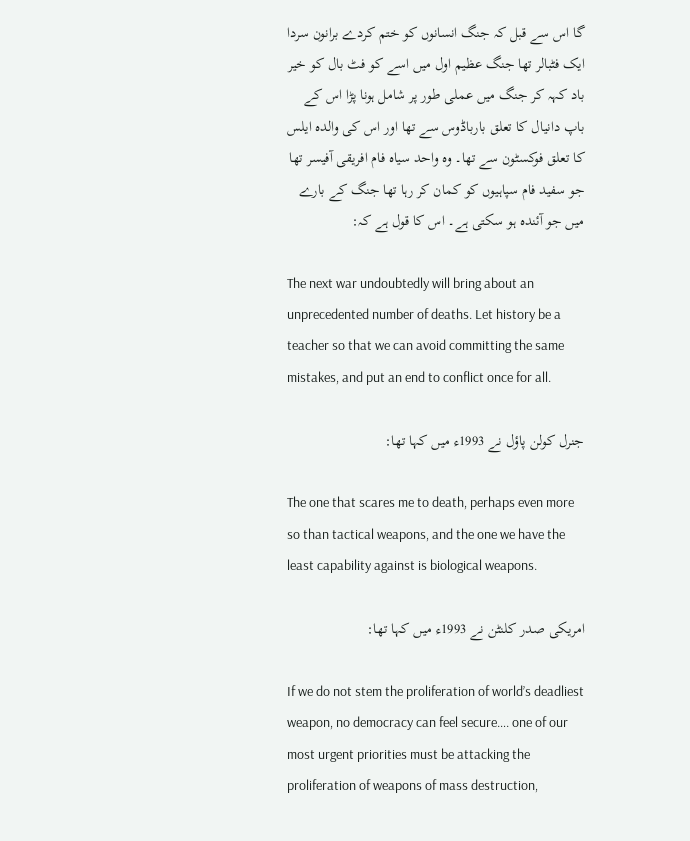گا اس سے قبل کہ جنگ انسانوں کو ختم کردے برانون سردا ایک فٹبالر تھا جنگ عظیم اول میں اسے کو فٹ بال کو خیر باد کہہ کر جنگ میں عملی طور پر شامل ہونا پڑا اس کے باپ دانیال کا تعلق بارباڈوس سے تھا اور اس کی والدہ ایلس کا تعلق فوکسٹون سے تھا۔ وہ واحد سیاہ فام افریقی آفیسر تھا جو سفید فام سپاہیوں کو کمان کر رہا تھا جنگ کے بارے میں جو آئندہ ہو سکتی ہے۔ اس کا قول ہے کہ:

The next war undoubtedly will bring about an unprecedented number of deaths. Let history be a teacher so that we can avoid committing the same mistakes, and put an end to conflict once for all.

جنرل کولن پاؤل نے 1993ء میں کہا تھا:

The one that scares me to death, perhaps even more so than tactical weapons, and the one we have the least capability against is biological weapons.

امریکی صدر کلنٹن نے 1993ء میں کہا تھا:

If we do not stem the proliferation of world’s deadliest weapon, no democracy can feel secure…. one of our most urgent priorities must be attacking the proliferation of weapons of mass destruction,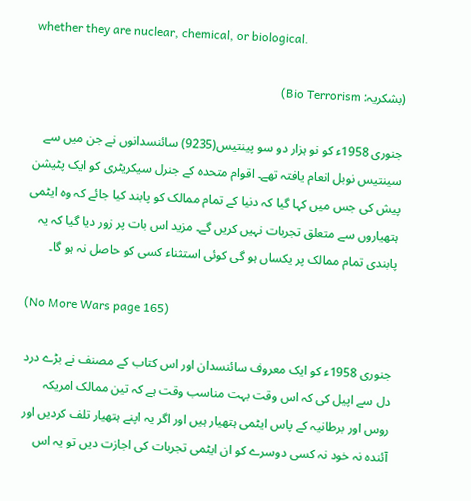whether they are nuclear, chemical, or biological.

(بشکریہ: Bio Terrorism)

جنوری 1958ء کو نو ہزار دو سو پینتیس(9235) سائنسدانوں نے جن میں سے سینتیس نوبل انعام یافتہ تھے۔ اقوام متحدہ کے جنرل سیکریٹری کو ایک پٹیشن پیش کی جس میں کہا گیا کہ دنیا کے تمام ممالک کو پابند کیا جائے کہ وہ ایٹمی ہتھیاروں سے متعلق تجربات نہیں کریں گے۔ مزید اس بات پر زور دیا گیا کہ یہ پابندی تمام ممالک پر یکساں ہو گی کوئی استثناء کسی کو حاصل نہ ہو گا۔

(No More Wars page 165)

جنوری 1958ء کو ایک معروف سائنسدان اور اس کتاب کے مصنف نے بڑے درد دل سے اپیل کی کہ اس وقت بہت مناسب وقت ہے کہ تین ممالک امریکہ روس اور برطانیہ کے پاس ایٹمی ہتھیار ہیں اور اگر یہ اپنے ہتھیار تلف کردیں اور آئندہ نہ خود نہ کسی دوسرے کو ان ایٹمی تجربات کی اجازت دیں تو یہ اس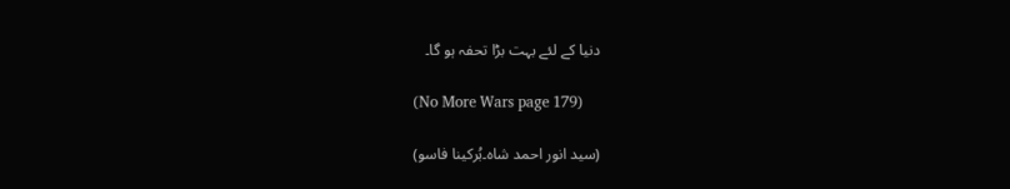دنیا کے لئے بہت بڑا تحفہ ہو گا۔

(No More Wars page 179)

(سید انور احمد شاہ۔بُرکینا فاسو)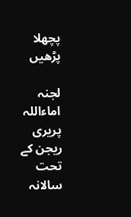پچھلا پڑھیں

لجنہ اماءاللہ پریری ریجن کے تحت سالانہ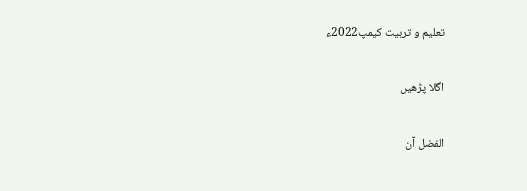تعلیم و تربیت کیمپ2022ء

اگلا پڑھیں

الفضل آن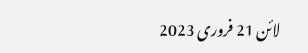لائن 21 فروری 2023